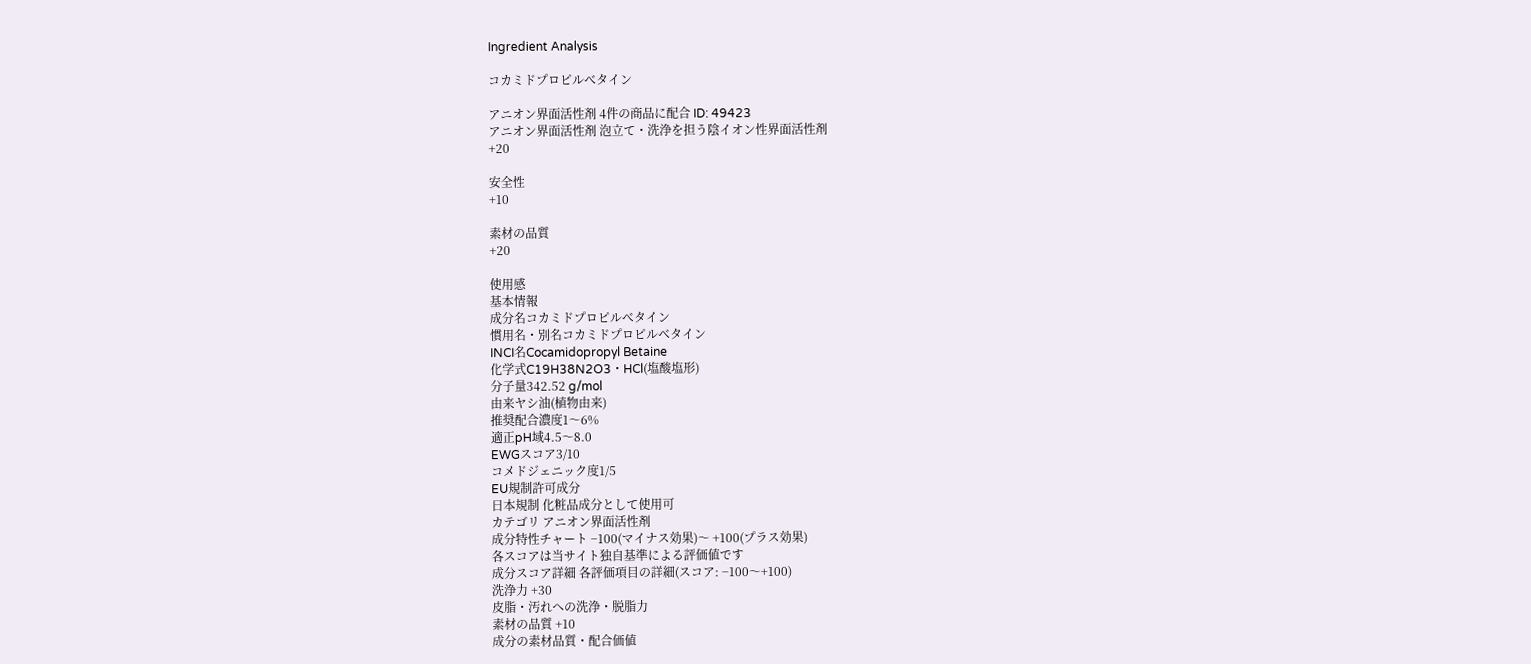Ingredient Analysis

コカミドプロピルべタイン

アニオン界面活性剤 4件の商品に配合 ID: 49423
アニオン界面活性剤 泡立て・洗浄を担う陰イオン性界面活性剤
+20

安全性
+10

素材の品質
+20

使用感
基本情報
成分名コカミドプロピルべタイン
慣用名・別名コカミドプロピルベタイン
INCI名Cocamidopropyl Betaine
化学式C19H38N2O3・HCl(塩酸塩形)
分子量342.52 g/mol
由来ヤシ油(植物由来)
推奨配合濃度1〜6%
適正pH域4.5〜8.0
EWGスコア3/10
コメドジェニック度1/5
EU規制許可成分
日本規制 化粧品成分として使用可
カテゴリ アニオン界面活性剤
成分特性チャート −100(マイナス効果)〜 +100(プラス効果)
各スコアは当サイト独自基準による評価値です
成分スコア詳細 各評価項目の詳細(スコア: −100〜+100)
洗浄力 +30
皮脂・汚れへの洗浄・脱脂力
素材の品質 +10
成分の素材品質・配合価値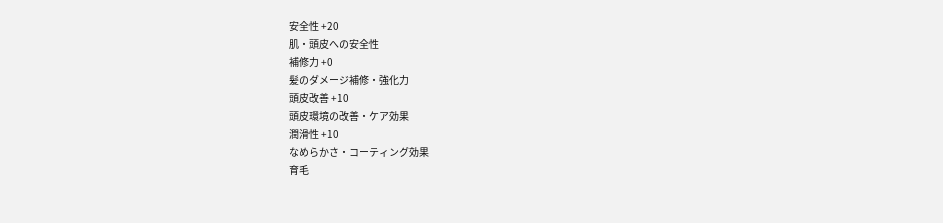安全性 +20
肌・頭皮への安全性
補修力 +0
髪のダメージ補修・強化力
頭皮改善 +10
頭皮環境の改善・ケア効果
潤滑性 +10
なめらかさ・コーティング効果
育毛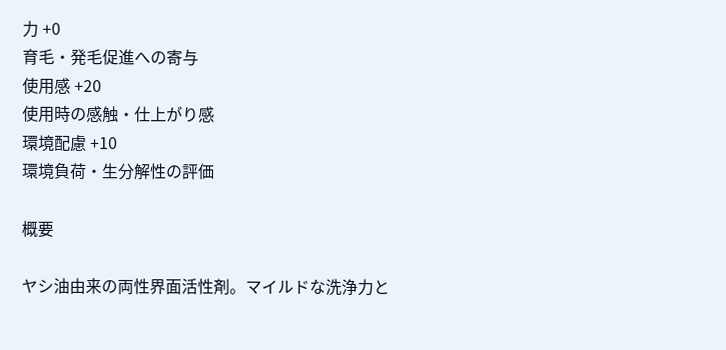力 +0
育毛・発毛促進への寄与
使用感 +20
使用時の感触・仕上がり感
環境配慮 +10
環境負荷・生分解性の評価

概要

ヤシ油由来の両性界面活性剤。マイルドな洗浄力と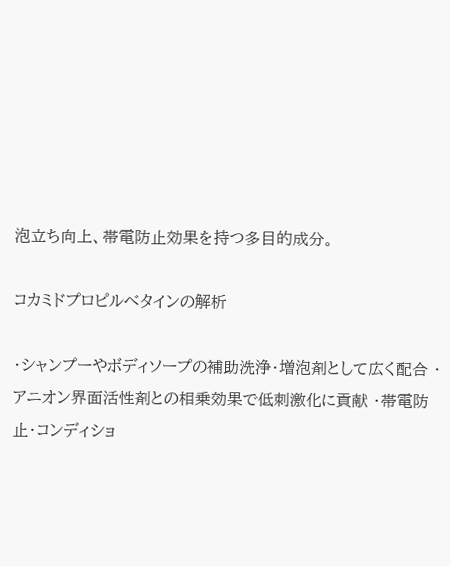泡立ち向上、帯電防止効果を持つ多目的成分。

コカミドプロピルべタインの解析

・シャンプーやボディソープの補助洗浄・増泡剤として広く配合 ・アニオン界面活性剤との相乗効果で低刺激化に貢献 ・帯電防止・コンディショ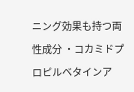ニング効果も持つ両性成分 ・コカミドプロピルベタインア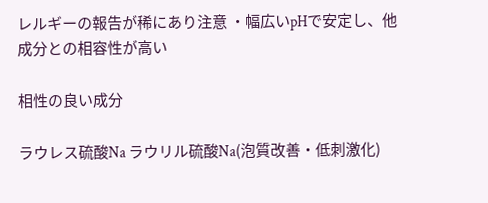レルギーの報告が稀にあり注意 ・幅広いpHで安定し、他成分との相容性が高い

相性の良い成分

ラウレス硫酸Na ラウリル硫酸Na(泡質改善・低刺激化)